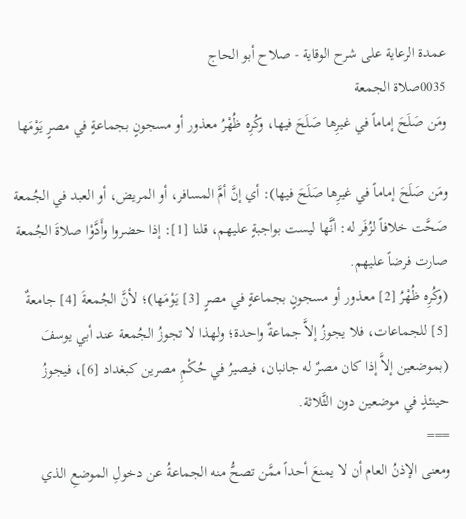عمدة الرعاية على شرح الوقاية - صلاح أبو الحاج
0035صلاة الجمعة
ومَن صَلَحَ إماماً في غيرِها صَلَحَ فيها، وكُرِه ظُهْرُ معذور أو مسجونٍ بجماعةٍ في مصرٍ يَوْمَها

ومَن صَلَحَ إماماً في غيرِها صَلَحَ فيها): أي إنَّ أمَّ المسافر، أو المريض، أو العبد في الجُمعة صَحَّت خلافاً لزُفَر له: أنَّها ليست بواجبةٍ عليهم، قلنا [1]: إذا حضروا وأَدَّوْا صلاةَ الجُمعة صارت فرضاً عليهم.
(وكُرِه ظُهْرُ [2] معذور أو مسجونٍ بجماعةٍ في مصرٍ [3] يَوْمَها)؛ لأنَّ الجُمعةَ [4] جامعةٌ [5] للجماعات، فلا يجوزُ إلاَّ جماعةٌ واحدة؛ ولهذا لا تجوزُ الجُمعة عند أبي يوسفَ (بموضعين إلاَّ إذا كان مصرٌ له جانبان، فيصيرُ في حُكْمِ مصرين كبغداد [6]، فيجوزُ حينئذٍ في موضعين دون الثَّلاثة.
===
ومعنى الإذنُ العام أن لا يمنعَ أحداً ممَّن تصحُّ منه الجماعةُ عن دخولِ الموضعِ الذي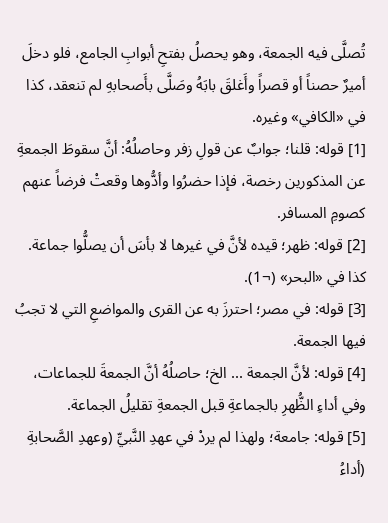تُصلَّى فيه الجمعة، وهو يحصلُ بفتحِ أبوابِ الجامع، فلو دخلَ أميرٌ حصناً أو قصراً وأَغلقَ بابَهُ وصَلَّى بأَصحابهِ لم تنعقد، كذا في «الكافي» وغيره.
[1] قوله: قلنا؛ جوابٌ عن قولِ زفر وحاصلُهُ: أنَّ سقوطَ الجمعةِ عن المذكورين رخصة، فإذا حضرُوا وأدُّوها وقعتْ فرضاً عنهم كصومِ المسافر.
[2] قوله: ظهر؛ قيده لأنَّ في غيرها لا بأسَ أن يصلُّوا جماعة. كذا في «البحر» (¬1).
[3] قوله: في مصر؛ احترزَ به عن القرى والمواضعِ التي لا تجبُ فيها الجمعة.
[4] قوله: لأنَّ الجمعة ... الخ؛ حاصلُهُ أنَّ الجمعةَ للجماعات، وفي أداءِ الظُّهرِ بالجماعةِ قبل الجمعةِ تقليلُ الجماعة.
[5] قوله: جامعة؛ ولهذا لم يردْ في عهدِ النَّبيِّ (وعهدِ الصَّحابةِ (أداءُ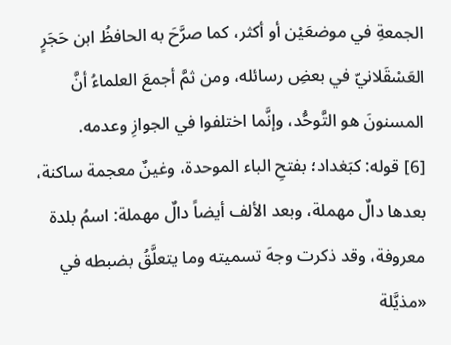الجمعةِ في موضعَيْن أو أكثر، كما صرَّحَ به الحافظُ ابن حَجَرٍ العَسْقَلانيّ في بعضِ رسائله، ومن ثمَّ أجمعَ العلماءُ أنَّ المسنونَ هو التَّوحُّد، وإنَّما اختلفوا في الجوازِ وعدمه.
[6] قوله: كبَغداد؛ بفتحِ الباء الموحدة، وغينٌ معجمة ساكنة، بعدها دالٌ مهملة، وبعد الألف أيضاً دالٌ مهملة: اسمُ بلدة معروفة، وقد ذكرت وجهَ تسميته وما يتعلَّقُ بضبطه في «مذيَّلة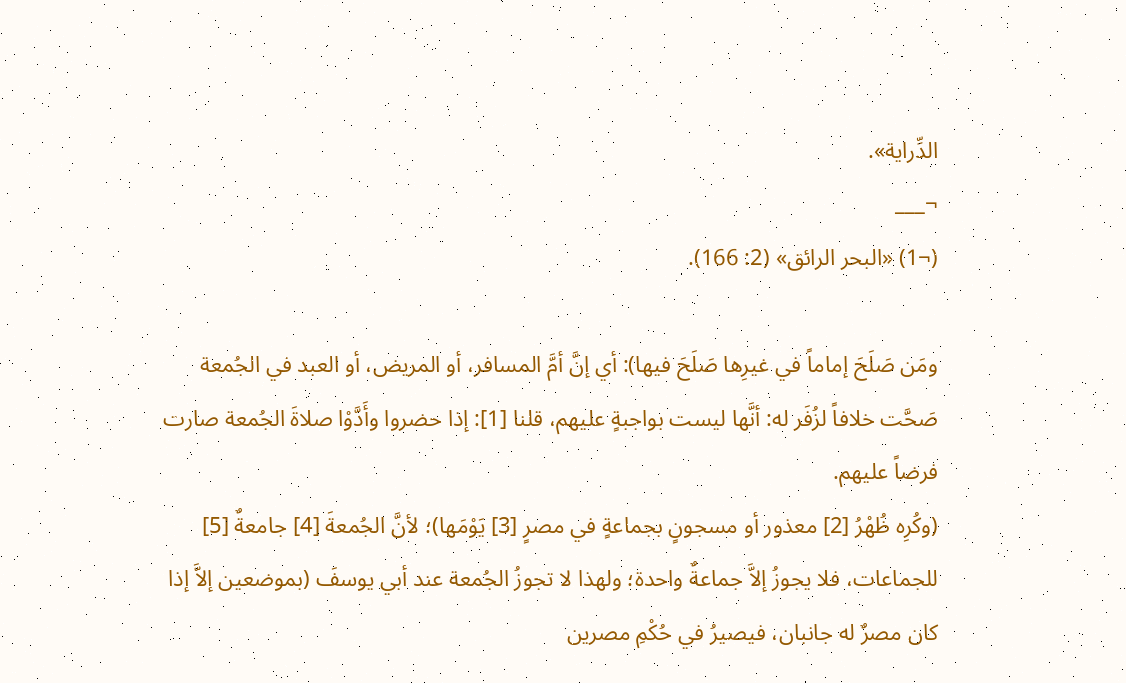الدِّراية».
¬___
(¬1) «البحر الرائق» (2: 166).

ومَن صَلَحَ إماماً في غيرِها صَلَحَ فيها): أي إنَّ أمَّ المسافر، أو المريض، أو العبد في الجُمعة صَحَّت خلافاً لزُفَر له: أنَّها ليست بواجبةٍ عليهم، قلنا [1]: إذا حضروا وأَدَّوْا صلاةَ الجُمعة صارت فرضاً عليهم.
(وكُرِه ظُهْرُ [2] معذور أو مسجونٍ بجماعةٍ في مصرٍ [3] يَوْمَها)؛ لأنَّ الجُمعةَ [4] جامعةٌ [5] للجماعات، فلا يجوزُ إلاَّ جماعةٌ واحدة؛ ولهذا لا تجوزُ الجُمعة عند أبي يوسفَ (بموضعين إلاَّ إذا كان مصرٌ له جانبان، فيصيرُ في حُكْمِ مصرين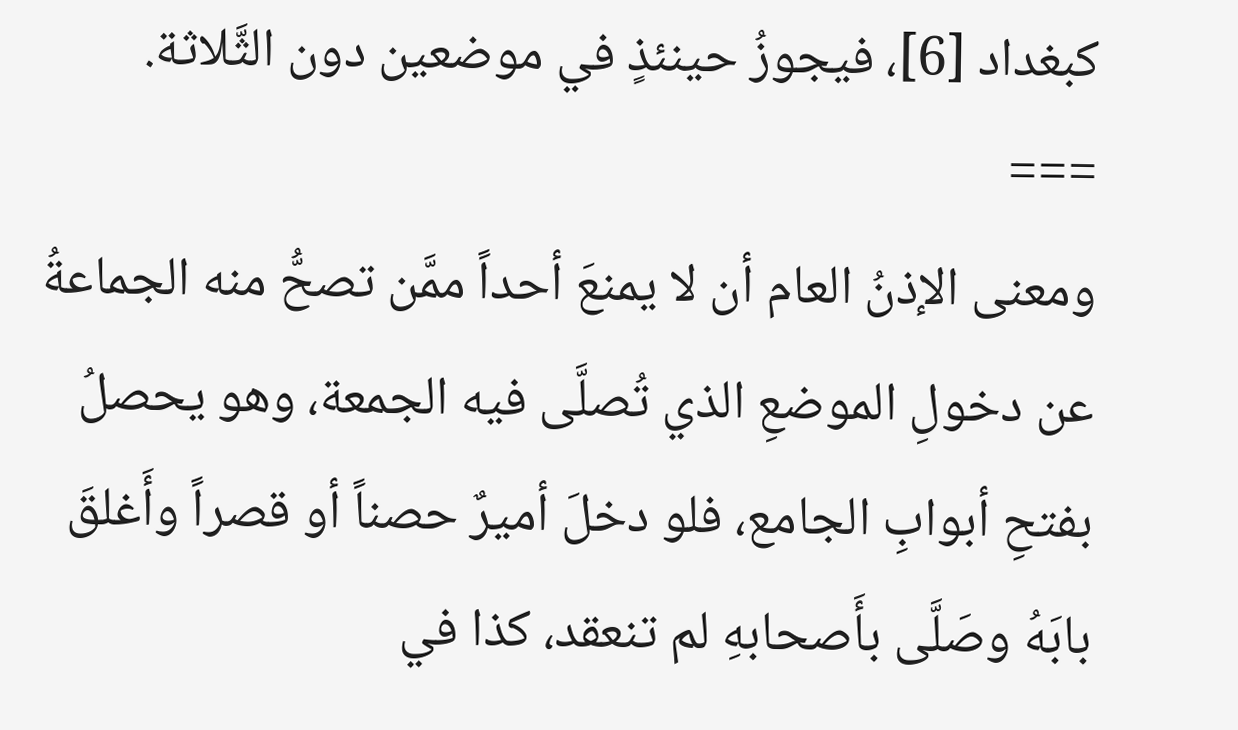كبغداد [6]، فيجوزُ حينئذٍ في موضعين دون الثَّلاثة.
===
ومعنى الإذنُ العام أن لا يمنعَ أحداً ممَّن تصحُّ منه الجماعةُ عن دخولِ الموضعِ الذي تُصلَّى فيه الجمعة، وهو يحصلُ بفتحِ أبوابِ الجامع، فلو دخلَ أميرٌ حصناً أو قصراً وأَغلقَ بابَهُ وصَلَّى بأَصحابهِ لم تنعقد، كذا في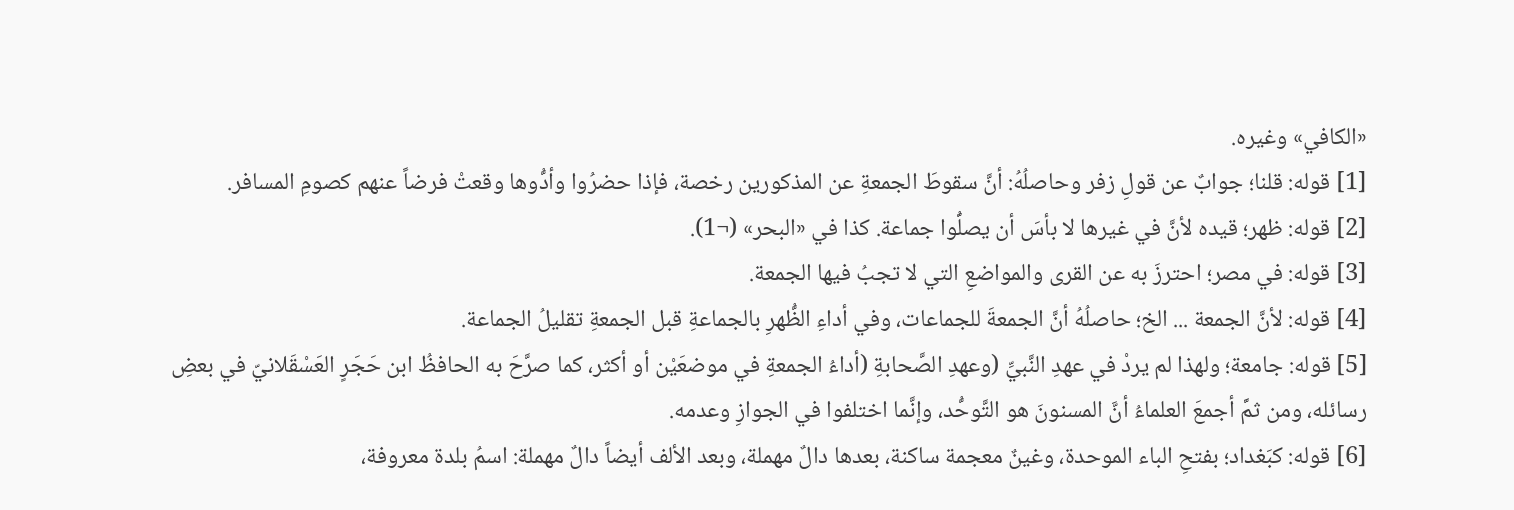«الكافي» وغيره.
[1] قوله: قلنا؛ جوابٌ عن قولِ زفر وحاصلُهُ: أنَّ سقوطَ الجمعةِ عن المذكورين رخصة، فإذا حضرُوا وأدُّوها وقعتْ فرضاً عنهم كصومِ المسافر.
[2] قوله: ظهر؛ قيده لأنَّ في غيرها لا بأسَ أن يصلُّوا جماعة. كذا في «البحر» (¬1).
[3] قوله: في مصر؛ احترزَ به عن القرى والمواضعِ التي لا تجبُ فيها الجمعة.
[4] قوله: لأنَّ الجمعة ... الخ؛ حاصلُهُ أنَّ الجمعةَ للجماعات، وفي أداءِ الظُّهرِ بالجماعةِ قبل الجمعةِ تقليلُ الجماعة.
[5] قوله: جامعة؛ ولهذا لم يردْ في عهدِ النَّبيِّ (وعهدِ الصَّحابةِ (أداءُ الجمعةِ في موضعَيْن أو أكثر، كما صرَّحَ به الحافظُ ابن حَجَرٍ العَسْقَلانيّ في بعضِ رسائله، ومن ثمَّ أجمعَ العلماءُ أنَّ المسنونَ هو التَّوحُّد، وإنَّما اختلفوا في الجوازِ وعدمه.
[6] قوله: كبَغداد؛ بفتحِ الباء الموحدة، وغينٌ معجمة ساكنة، بعدها دالٌ مهملة، وبعد الألف أيضاً دالٌ مهملة: اسمُ بلدة معروفة،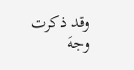وقد ذكرت وجهَ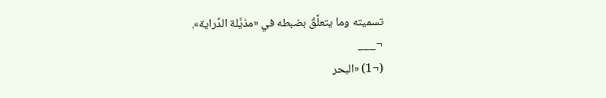تسميته وما يتعلَّقُ بضبطه في «مذيَّلة الدِّراية».
¬___
(¬1) «البحر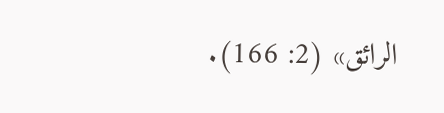الرائق» (2: 166).